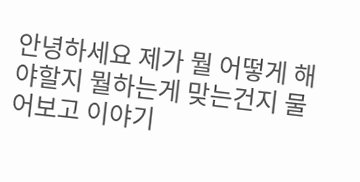안녕하세요 제가 뭘 어떻게 해야할지 뭘하는게 맞는건지 물어보고 이야기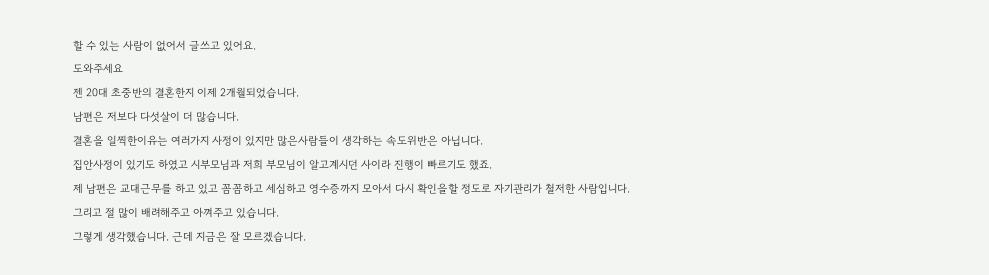할 수 있는 사람이 없어서 글쓰고 있어요.
도와주세요
젠 20대 초중반의 결혼한지 이제 2개월되었습니다.
남편은 저보다 다섯살이 더 많습니다.
결혼을 일찍한이유는 여러가지 사정이 있지만 많은사람들이 생각하는 속도위반은 아닙니다.
집안사정이 있기도 하였고 시부모님과 저희 부모님이 알고계시던 사이라 진행이 빠르기도 했죠.
제 남편은 교대근무를 하고 있고 꼼꼼하고 세심하고 영수증까지 모아서 다시 확인을할 정도로 자기관리가 철저한 사람입니다.
그리고 절 많이 배려해주고 아껴주고 있습니다.
그렇게 생각했습니다. 근데 지금은 잘 모르겠습니다.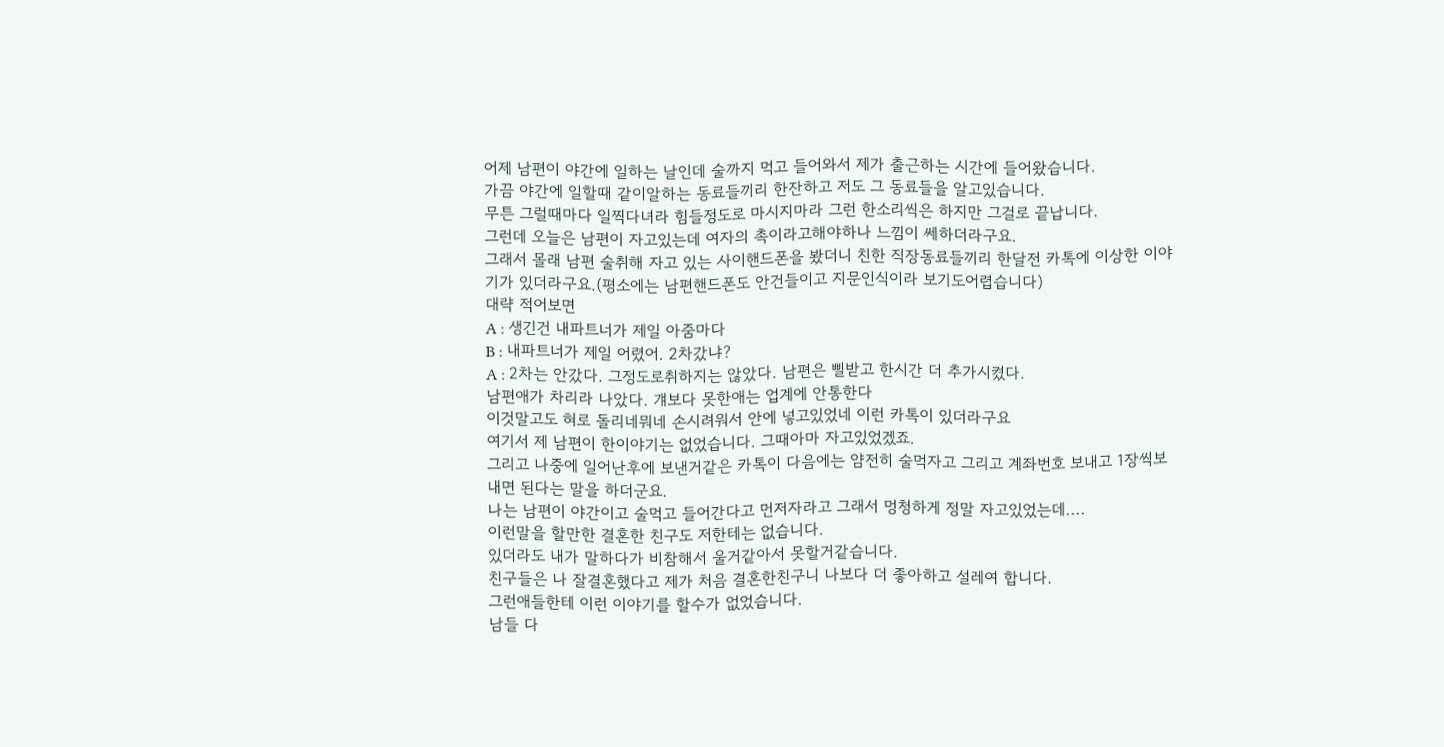어제 남편이 야간에 일하는 날인데 술까지 먹고 들어와서 제가 출근하는 시간에 들어왔습니다.
가끔 야간에 일할때 같이알하는 동료들끼리 한잔하고 저도 그 동료들을 알고있습니다.
무튼 그럴때마다 일찍다녀라 힘들정도로 마시지마라 그런 한소리씩은 하지만 그걸로 끝납니다.
그런데 오늘은 남편이 자고있는데 여자의 촉이라고해야하나 느낌이 쎄하더라구요.
그래서 몰래 남편 술취해 자고 있는 사이핸드폰을 봤더니 친한 직장동료들끼리 한달전 카톡에 이상한 이야기가 있더라구요.(평소에는 남편핸드폰도 안건들이고 지문인식이라 보기도어렵습니다)
대략 적어보면
A : 생긴건 내파트너가 제일 아줌마다
B : 내파트너가 제일 어렸어. 2차갔냐?
A : 2차는 안갔다. 그정도로취하지는 않았다. 남편은 삘받고 한시간 더 추가시켰다.
남편애가 차리라 나았다. 걔보다 못한애는 업계에 안통한다
이것말고도 혀로 돌리네뭐네 손시려워서 안에 넣고있었네 이런 카톡이 있더라구요
여기서 제 남편이 한이야기는 없었습니다. 그때아마 자고있었겠죠.
그리고 나중에 일어난후에 보낸거같은 카톡이 다음에는 얌전히 술먹자고 그리고 계좌번호 보내고 1장씩보내면 된다는 말을 하더군요.
나는 남편이 야간이고 술먹고 들어간다고 먼저자라고 그래서 멍청하게 정말 자고있었는데....
이런말을 할만한 결혼한 친구도 저한테는 없습니다.
있더라도 내가 말하다가 비참해서 울거같아서 못할거같습니다.
친구들은 나 잘결혼했다고 제가 처음 결혼한친구니 나보다 더 좋아하고 설레여 합니다.
그런애들한테 이런 이야기를 할수가 없었습니다.
남들 다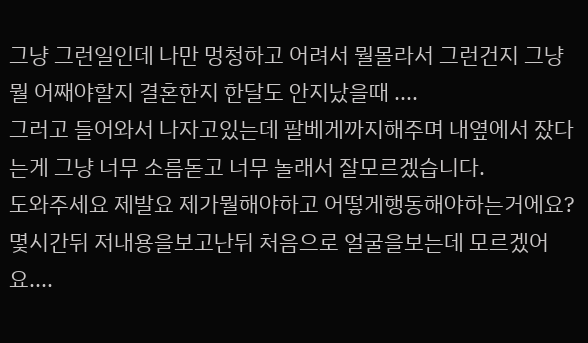그냥 그런일인데 나만 멍청하고 어려서 뭘몰라서 그런건지 그냥 뭘 어째야할지 결혼한지 한달도 안지났을때 ....
그러고 들어와서 나자고있는데 팔베게까지해주며 내옆에서 잤다는게 그냥 너무 소름돋고 너무 놀래서 잘모르겠습니다.
도와주세요 제발요 제가뭘해야하고 어떻게행동해야하는거에요? 몇시간뒤 저내용을보고난뒤 처음으로 얼굴을보는데 모르겠어요....